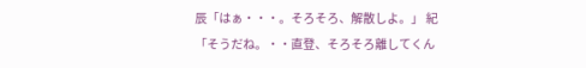辰「はぁ・・・。そろそろ、解散しよ。」 紀「そうだね。・・直登、そろそろ離してくん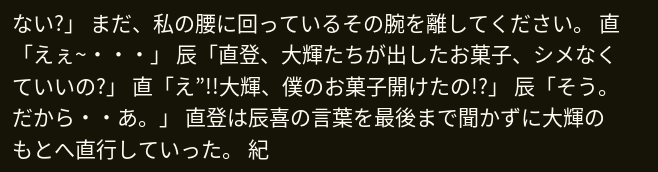ない?」 まだ、私の腰に回っているその腕を離してください。 直「えぇ~・・・」 辰「直登、大輝たちが出したお菓子、シメなくていいの?」 直「え”!!大輝、僕のお菓子開けたの!?」 辰「そう。だから・・あ。」 直登は辰喜の言葉を最後まで聞かずに大輝のもとへ直行していった。 紀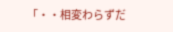「・・相変わらずだ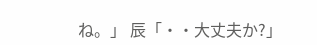ね。」 辰「・・大丈夫か?」